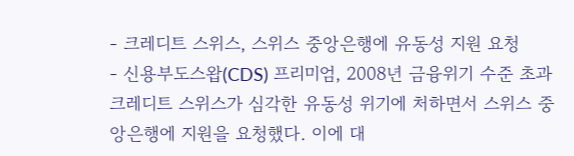- 크레디트 스위스, 스위스 중앙은행에 유동성 지원 요청
- 신용부도스왑(CDS) 프리미엄, 2008년 금융위기 수준 초과
크레디트 스위스가 심각한 유동성 위기에 처하면서 스위스 중앙은행에 지원을 요청했다. 이에 대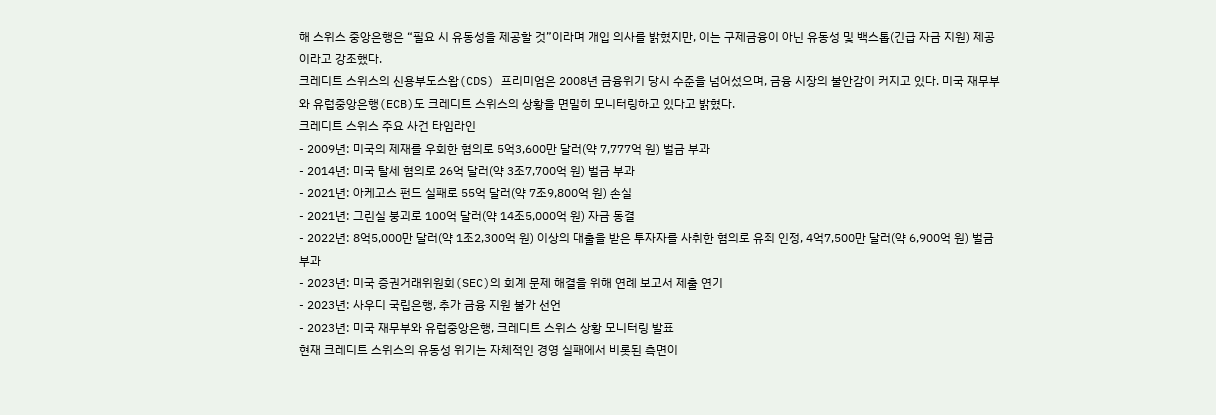해 스위스 중앙은행은 “필요 시 유동성을 제공할 것”이라며 개입 의사를 밝혔지만, 이는 구제금융이 아닌 유동성 및 백스톱(긴급 자금 지원) 제공이라고 강조했다.
크레디트 스위스의 신용부도스왑(CDS) 프리미엄은 2008년 금융위기 당시 수준을 넘어섰으며, 금융 시장의 불안감이 커지고 있다. 미국 재무부와 유럽중앙은행(ECB)도 크레디트 스위스의 상황을 면밀히 모니터링하고 있다고 밝혔다.
크레디트 스위스 주요 사건 타임라인
- 2009년: 미국의 제재를 우회한 혐의로 5억3,600만 달러(약 7,777억 원) 벌금 부과
- 2014년: 미국 탈세 혐의로 26억 달러(약 3조7,700억 원) 벌금 부과
- 2021년: 아케고스 펀드 실패로 55억 달러(약 7조9,800억 원) 손실
- 2021년: 그린실 붕괴로 100억 달러(약 14조5,000억 원) 자금 동결
- 2022년: 8억5,000만 달러(약 1조2,300억 원) 이상의 대출을 받은 투자자를 사취한 혐의로 유죄 인정, 4억7,500만 달러(약 6,900억 원) 벌금 부과
- 2023년: 미국 증권거래위원회(SEC)의 회계 문제 해결을 위해 연례 보고서 제출 연기
- 2023년: 사우디 국립은행, 추가 금융 지원 불가 선언
- 2023년: 미국 재무부와 유럽중앙은행, 크레디트 스위스 상황 모니터링 발표
현재 크레디트 스위스의 유동성 위기는 자체적인 경영 실패에서 비롯된 측면이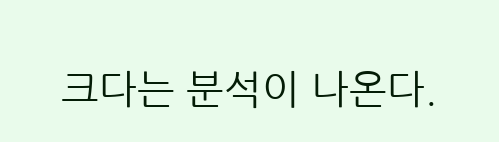크다는 분석이 나온다.